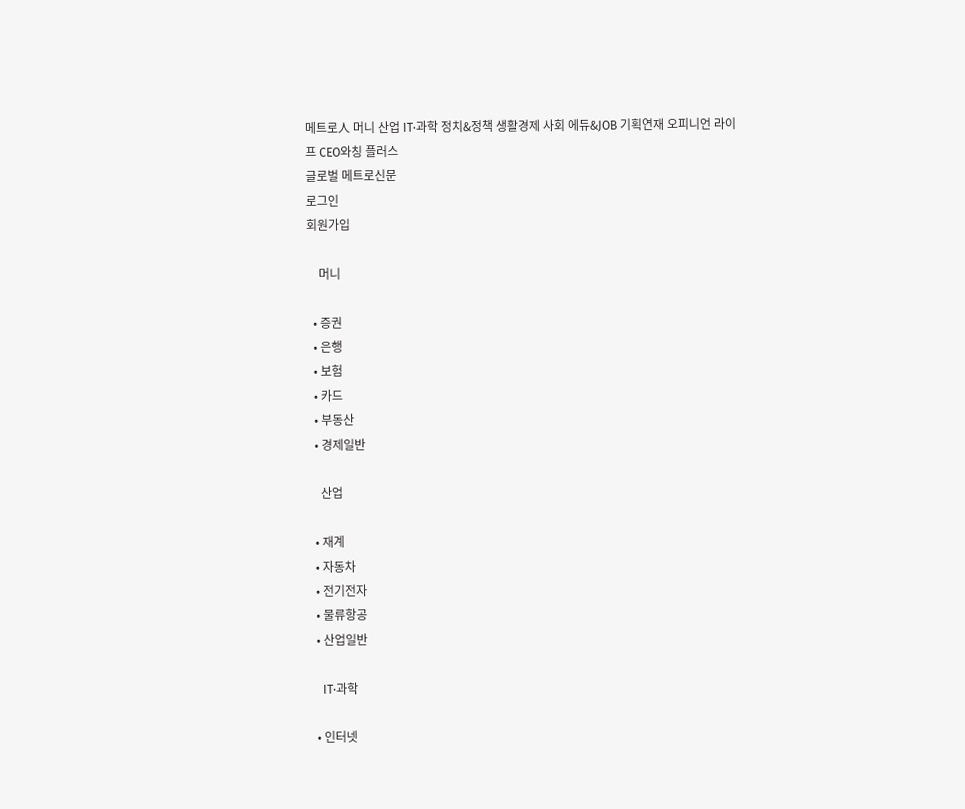메트로人 머니 산업 IT·과학 정치&정책 생활경제 사회 에듀&JOB 기획연재 오피니언 라이프 CEO와칭 플러스
글로벌 메트로신문
로그인
회원가입

    머니

  • 증권
  • 은행
  • 보험
  • 카드
  • 부동산
  • 경제일반

    산업

  • 재계
  • 자동차
  • 전기전자
  • 물류항공
  • 산업일반

    IT·과학

  • 인터넷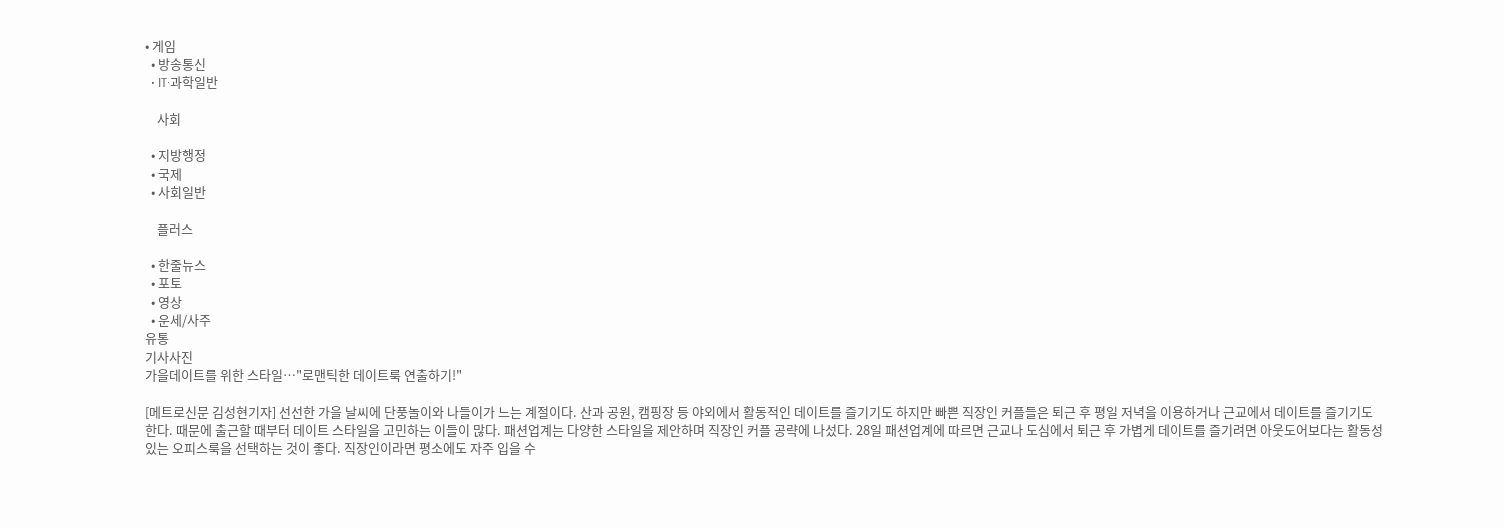• 게임
  • 방송통신
  • IT·과학일반

    사회

  • 지방행정
  • 국제
  • 사회일반

    플러스

  • 한줄뉴스
  • 포토
  • 영상
  • 운세/사주
유통
기사사진
가을데이트를 위한 스타일…"로맨틱한 데이트룩 연출하기!"

[메트로신문 김성현기자] 선선한 가을 날씨에 단풍놀이와 나들이가 느는 계절이다. 산과 공원, 캠핑장 등 야외에서 활동적인 데이트를 즐기기도 하지만 빠쁜 직장인 커플들은 퇴근 후 평일 저녁을 이용하거나 근교에서 데이트를 즐기기도 한다. 때문에 출근할 때부터 데이트 스타일을 고민하는 이들이 많다. 패션업계는 다양한 스타일을 제안하며 직장인 커플 공략에 나섰다. 28일 패션업계에 따르면 근교나 도심에서 퇴근 후 가볍게 데이트를 즐기려면 아웃도어보다는 활동성 있는 오피스룩을 선택하는 것이 좋다. 직장인이라면 평소에도 자주 입을 수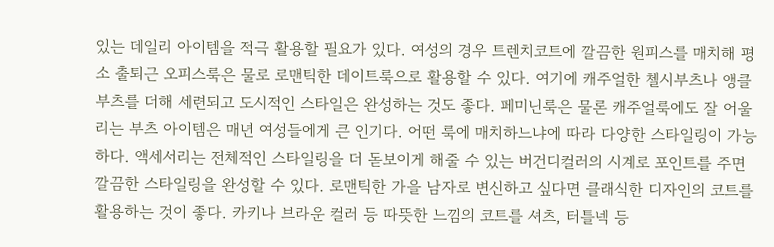있는 데일리 아이템을 적극 활용할 필요가 있다. 여성의 경우 트렌치코트에 깔끔한 원피스를 매치해 평소 출퇴근 오피스룩은 물로 로맨틱한 데이트룩으로 활용할 수 있다. 여기에 캐주얼한 첼시부츠나 앵클부츠를 더해 세련되고 도시적인 스타일은 완성하는 것도 좋다. 페미닌룩은 물론 캐주얼룩에도 잘 어울리는 부츠 아이템은 매년 여성들에게 큰 인기다. 어떤 룩에 매치하느냐에 따라 다양한 스타일링이 가능하다. 액세서리는 전체적인 스타일링을 더 돋보이게 해줄 수 있는 버건디컬러의 시계로 포인트를 주면 깔끔한 스타일링을 완성할 수 있다. 로맨틱한 가을 남자로 변신하고 싶다면 클래식한 디자인의 코트를 활용하는 것이 좋다. 카키나 브라운 컬러 등 따뜻한 느낌의 코트를 셔츠, 터틀넥 등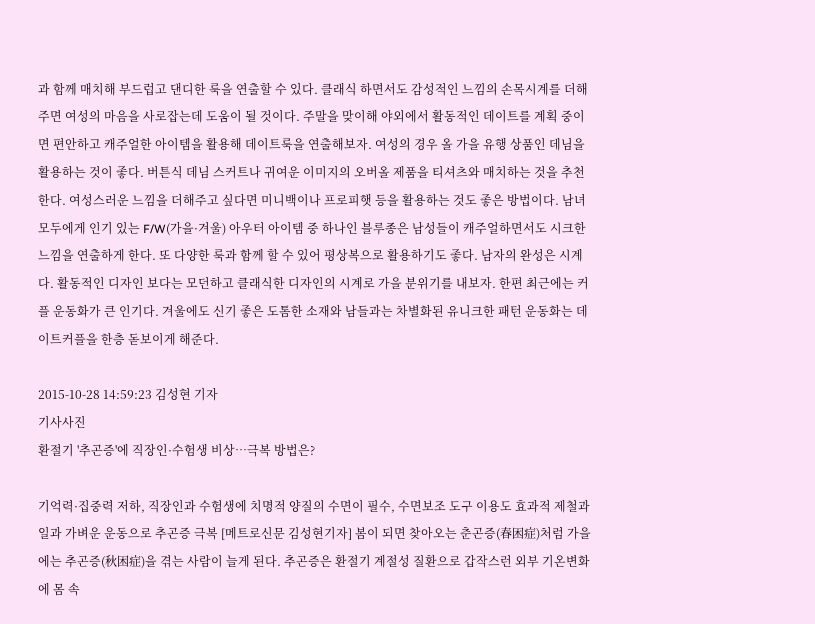과 함께 매치해 부드럽고 댄디한 룩을 연출할 수 있다. 클래식 하면서도 감성적인 느낌의 손목시계를 더해주면 여성의 마음을 사로잡는데 도움이 될 것이다. 주말을 맞이해 야외에서 활동적인 데이트를 계획 중이면 편안하고 캐주얼한 아이템을 활용해 데이트룩을 연출해보자. 여성의 경우 올 가을 유행 상품인 데님을 활용하는 것이 좋다. 버튼식 데님 스커트나 귀여운 이미지의 오버올 제품을 티셔츠와 매치하는 것을 추천한다. 여성스러운 느낌을 더해주고 싶다면 미니백이나 프로피햇 등을 활용하는 것도 좋은 방법이다. 남녀 모두에게 인기 있는 F/W(가을·겨울) 아우터 아이템 중 하나인 블루종은 남성들이 캐주얼하면서도 시크한 느낌을 연출하게 한다. 또 다양한 룩과 함께 할 수 있어 평상복으로 활용하기도 좋다. 남자의 완성은 시계다. 활동적인 디자인 보다는 모던하고 클래식한 디자인의 시계로 가을 분위기를 내보자. 한편 최근에는 커플 운동화가 큰 인기다. 겨울에도 신기 좋은 도톰한 소재와 남들과는 차별화된 유니크한 패턴 운동화는 데이트커플을 한층 돋보이게 해준다.

2015-10-28 14:59:23 김성현 기자
기사사진
환절기 '추곤증'에 직장인·수험생 비상…극복 방법은?

기억력·집중력 저하, 직장인과 수험생에 치명적 양질의 수면이 필수, 수면보조 도구 이용도 효과적 제철과일과 가벼운 운동으로 추곤증 극복 [메트로신문 김성현기자] 봄이 되면 찾아오는 춘곤증(春困症)처럼 가을에는 추곤증(秋困症)을 겪는 사람이 늘게 된다. 추곤증은 환절기 계절성 질환으로 갑작스런 외부 기온변화에 몸 속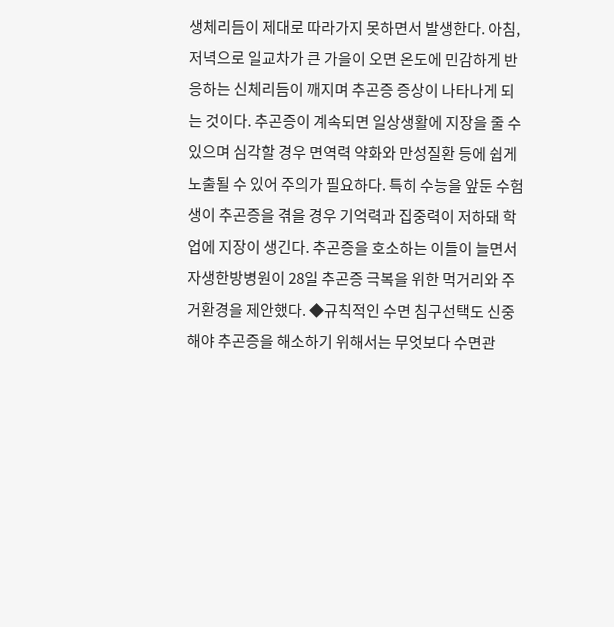생체리듬이 제대로 따라가지 못하면서 발생한다. 아침, 저녁으로 일교차가 큰 가을이 오면 온도에 민감하게 반응하는 신체리듬이 깨지며 추곤증 증상이 나타나게 되는 것이다. 추곤증이 계속되면 일상생활에 지장을 줄 수 있으며 심각할 경우 면역력 약화와 만성질환 등에 쉽게 노출될 수 있어 주의가 필요하다. 특히 수능을 앞둔 수험생이 추곤증을 겪을 경우 기억력과 집중력이 저하돼 학업에 지장이 생긴다. 추곤증을 호소하는 이들이 늘면서 자생한방병원이 28일 추곤증 극복을 위한 먹거리와 주거환경을 제안했다. ◆규칙적인 수면 침구선택도 신중해야 추곤증을 해소하기 위해서는 무엇보다 수면관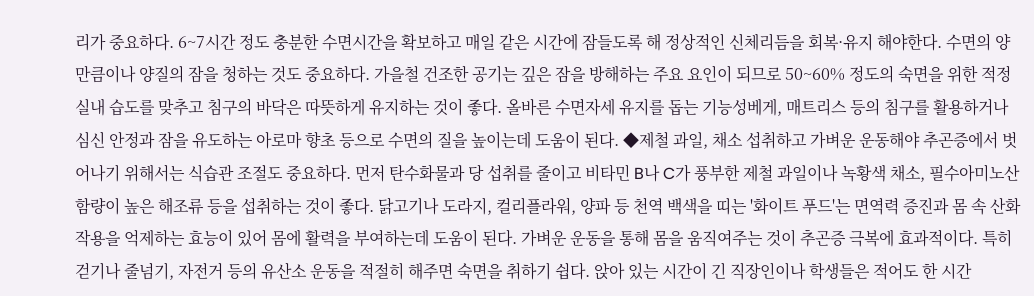리가 중요하다. 6~7시간 정도 충분한 수면시간을 확보하고 매일 같은 시간에 잠들도록 해 정상적인 신체리듬을 회복·유지 해야한다. 수면의 양 만큼이나 양질의 잠을 청하는 것도 중요하다. 가을철 건조한 공기는 깊은 잠을 방해하는 주요 요인이 되므로 50~60% 정도의 숙면을 위한 적정 실내 습도를 맞추고 침구의 바닥은 따뜻하게 유지하는 것이 좋다. 올바른 수면자세 유지를 돕는 기능성베게, 매트리스 등의 침구를 활용하거나 심신 안정과 잠을 유도하는 아로마 향초 등으로 수면의 질을 높이는데 도움이 된다. ◆제철 과일, 채소 섭취하고 가벼운 운동해야 추곤증에서 벗어나기 위해서는 식습관 조절도 중요하다. 먼저 탄수화물과 당 섭취를 줄이고 비타민 B나 C가 풍부한 제철 과일이나 녹황색 채소, 필수아미노산 함량이 높은 해조류 등을 섭취하는 것이 좋다. 닭고기나 도라지, 컬리플라워, 양파 등 천역 백색을 띠는 '화이트 푸드'는 면역력 증진과 몸 속 산화 작용을 억제하는 효능이 있어 몸에 활력을 부여하는데 도움이 된다. 가벼운 운동을 통해 몸을 움직여주는 것이 추곤증 극복에 효과적이다. 특히 걷기나 줄넘기, 자전거 등의 유산소 운동을 적절히 해주면 숙면을 취하기 쉽다. 앉아 있는 시간이 긴 직장인이나 학생들은 적어도 한 시간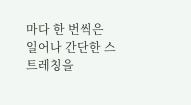마다 한 번씩은 일어나 간단한 스트레칭을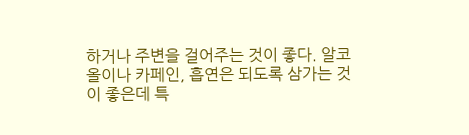하거나 주변을 걸어주는 것이 좋다. 알코올이나 카페인, 흡연은 되도록 삼가는 것이 좋은데 특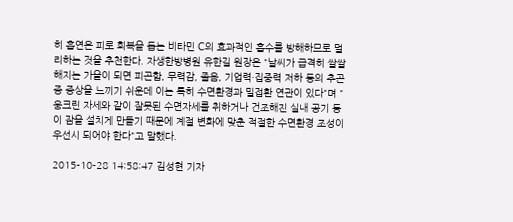히 흡연은 피로 회복을 돕는 비타민 C의 효과적인 흡수를 방해하므로 멀리하는 것을 추천한다. 자생한방병원 유한길 원장은 "날씨가 급격히 쌀쌀해지는 가을이 되면 피곤함, 무력감, 졸음, 기업력·집중력 저하 등의 추곤증 증상을 느끼기 쉬운데 이는 특히 수면환경과 밀접환 연관이 있다"며 "웅크린 자세와 같이 잘못된 수면자세를 취하거나 건조해진 실내 공기 등이 잠을 설치게 만들기 때문에 계절 변화에 맞춘 적절한 수면환경 조성이 우선시 되어야 한다"고 말했다.

2015-10-28 14:58:47 김성현 기자